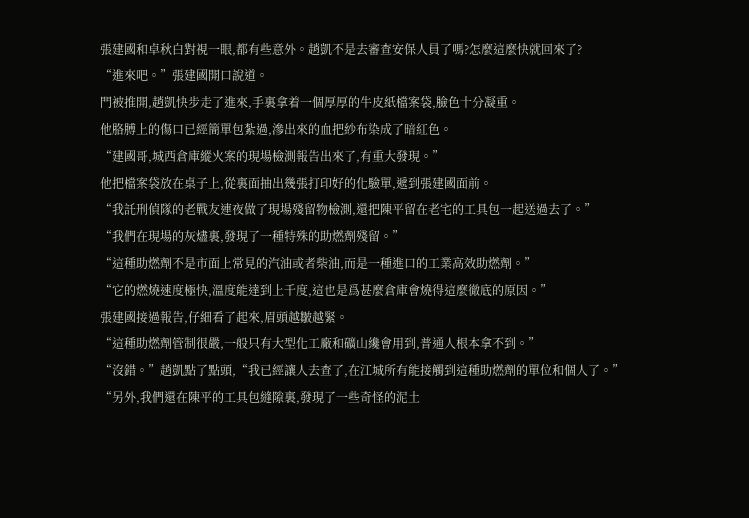張建國和卓秋白對視一眼,都有些意外。趙凱不是去審查安保人員了嗎?怎麼這麼快就回來了?
“進來吧。”張建國開口說道。
門被推開,趙凱快步走了進來,手裏拿着一個厚厚的牛皮紙檔案袋,臉色十分凝重。
他胳膊上的傷口已經簡單包紮過,滲出來的血把紗布染成了暗紅色。
“建國哥,城西倉庫縱火案的現場檢測報告出來了,有重大發現。”
他把檔案袋放在桌子上,從裏面抽出幾張打印好的化驗單,遞到張建國面前。
“我託刑偵隊的老戰友連夜做了現場殘留物檢測,還把陳平留在老宅的工具包一起送過去了。”
“我們在現場的灰燼裏,發現了一種特殊的助燃劑殘留。”
“這種助燃劑不是市面上常見的汽油或者柴油,而是一種進口的工業高效助燃劑。”
“它的燃燒速度極快,溫度能達到上千度,這也是爲甚麼倉庫會燒得這麼徹底的原因。”
張建國接過報告,仔細看了起來,眉頭越皺越緊。
“這種助燃劑管制很嚴,一般只有大型化工廠和礦山纔會用到,普通人根本拿不到。”
“沒錯。”趙凱點了點頭,“我已經讓人去查了,在江城所有能接觸到這種助燃劑的單位和個人了。”
“另外,我們還在陳平的工具包縫隙裏,發現了一些奇怪的泥土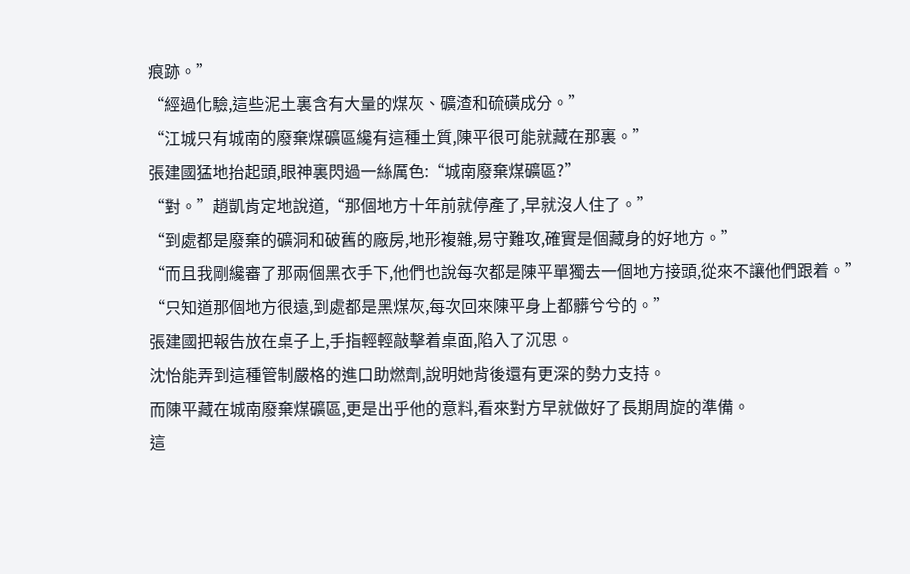痕跡。”
“經過化驗,這些泥土裏含有大量的煤灰、礦渣和硫磺成分。”
“江城只有城南的廢棄煤礦區纔有這種土質,陳平很可能就藏在那裏。”
張建國猛地抬起頭,眼神裏閃過一絲厲色:“城南廢棄煤礦區?”
“對。”趙凱肯定地說道,“那個地方十年前就停產了,早就沒人住了。”
“到處都是廢棄的礦洞和破舊的廠房,地形複雜,易守難攻,確實是個藏身的好地方。”
“而且我剛纔審了那兩個黑衣手下,他們也說每次都是陳平單獨去一個地方接頭,從來不讓他們跟着。”
“只知道那個地方很遠,到處都是黑煤灰,每次回來陳平身上都髒兮兮的。”
張建國把報告放在桌子上,手指輕輕敲擊着桌面,陷入了沉思。
沈怡能弄到這種管制嚴格的進口助燃劑,說明她背後還有更深的勢力支持。
而陳平藏在城南廢棄煤礦區,更是出乎他的意料,看來對方早就做好了長期周旋的準備。
這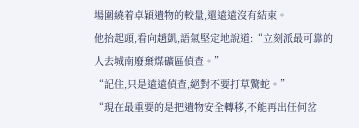場圍繞着卓穎遺物的較量,還遠遠沒有結束。
他抬起頭,看向趙凱,語氣堅定地說道:“立刻派最可靠的人去城南廢棄煤礦區偵查。”
“記住,只是遠遠偵查,絕對不要打草驚蛇。”
“現在最重要的是把遺物安全轉移,不能再出任何岔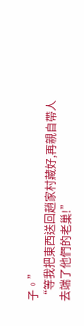子。”
“等我把東西送回趙家村藏好,再親自帶人去端了他們的老巢!”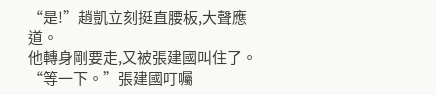“是!”趙凱立刻挺直腰板,大聲應道。
他轉身剛要走,又被張建國叫住了。
“等一下。”張建國叮囑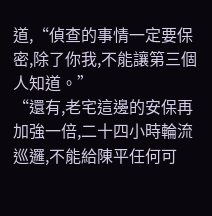道,“偵查的事情一定要保密,除了你我,不能讓第三個人知道。”
“還有,老宅這邊的安保再加強一倍,二十四小時輪流巡邏,不能給陳平任何可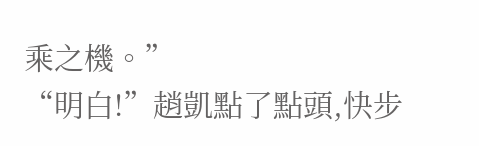乘之機。”
“明白!”趙凱點了點頭,快步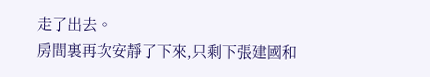走了出去。
房間裏再次安靜了下來,只剩下張建國和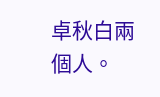卓秋白兩個人。